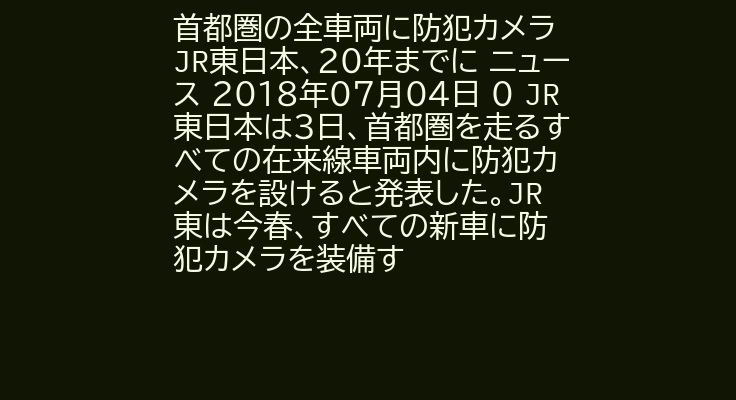首都圏の全車両に防犯カメラ JR東日本、20年までに ニュース 2018年07月04日 0 JR東日本は3日、首都圏を走るすべての在来線車両内に防犯カメラを設けると発表した。JR東は今春、すべての新車に防犯カメラを装備す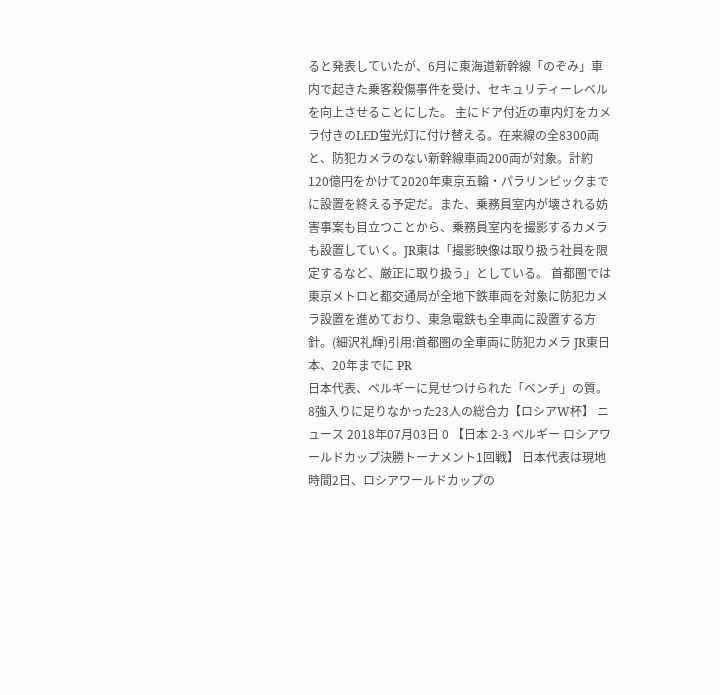ると発表していたが、6月に東海道新幹線「のぞみ」車内で起きた乗客殺傷事件を受け、セキュリティーレベルを向上させることにした。 主にドア付近の車内灯をカメラ付きのLED蛍光灯に付け替える。在来線の全8300両と、防犯カメラのない新幹線車両200両が対象。計約120億円をかけて2020年東京五輪・パラリンピックまでに設置を終える予定だ。また、乗務員室内が壊される妨害事案も目立つことから、乗務員室内を撮影するカメラも設置していく。JR東は「撮影映像は取り扱う社員を限定するなど、厳正に取り扱う」としている。 首都圏では東京メトロと都交通局が全地下鉄車両を対象に防犯カメラ設置を進めており、東急電鉄も全車両に設置する方針。(細沢礼輝)引用:首都圏の全車両に防犯カメラ JR東日本、20年までに PR
日本代表、ベルギーに見せつけられた「ベンチ」の質。8強入りに足りなかった23人の総合力【ロシアW杯】 ニュース 2018年07月03日 0 【日本 2-3 ベルギー ロシアワールドカップ決勝トーナメント1回戦】 日本代表は現地時間2日、ロシアワールドカップの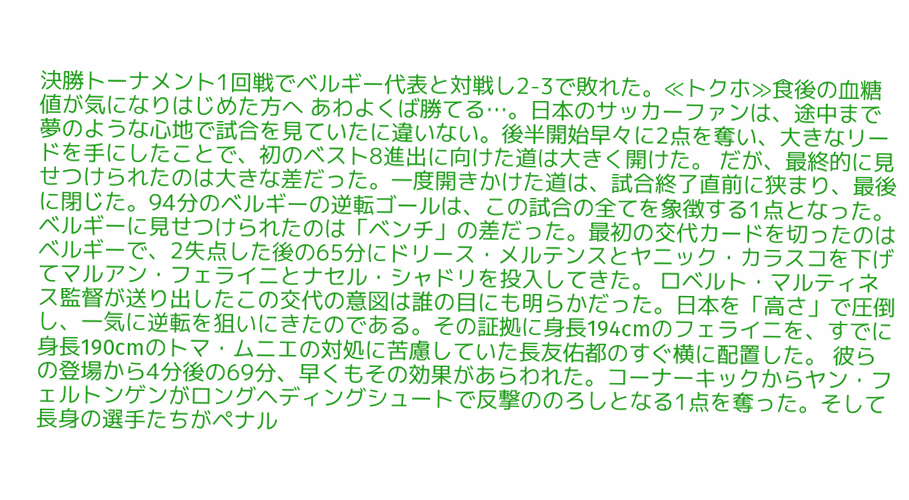決勝トーナメント1回戦でベルギー代表と対戦し2-3で敗れた。≪トクホ≫食後の血糖値が気になりはじめた方へ あわよくば勝てる…。日本のサッカーファンは、途中まで夢のような心地で試合を見ていたに違いない。後半開始早々に2点を奪い、大きなリードを手にしたことで、初のベスト8進出に向けた道は大きく開けた。 だが、最終的に見せつけられたのは大きな差だった。一度開きかけた道は、試合終了直前に狭まり、最後に閉じた。94分のベルギーの逆転ゴールは、この試合の全てを象徴する1点となった。 ベルギーに見せつけられたのは「ベンチ」の差だった。最初の交代カードを切ったのはベルギーで、2失点した後の65分にドリース・メルテンスとヤニック・カラスコを下げてマルアン・フェライニとナセル・シャドリを投入してきた。 ロベルト・マルティネス監督が送り出したこの交代の意図は誰の目にも明らかだった。日本を「高さ」で圧倒し、一気に逆転を狙いにきたのである。その証拠に身長194cmのフェライニを、すでに身長190cmのトマ・ムニエの対処に苦慮していた長友佑都のすぐ横に配置した。 彼らの登場から4分後の69分、早くもその効果があらわれた。コーナーキックからヤン・フェルトンゲンがロングヘディングシュートで反撃ののろしとなる1点を奪った。そして長身の選手たちがペナル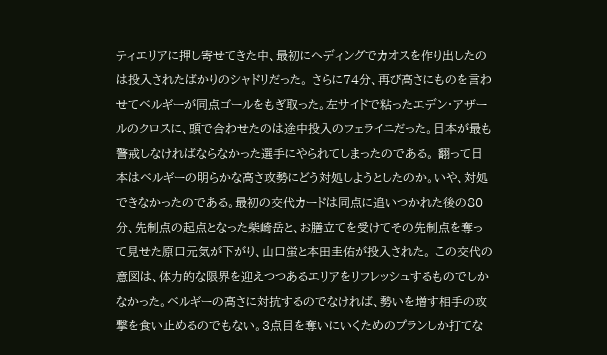ティエリアに押し寄せてきた中、最初にヘディングでカオスを作り出したのは投入されたばかりのシャドリだった。 さらに74分、再び高さにものを言わせてベルギーが同点ゴールをもぎ取った。左サイドで粘ったエデン・アザールのクロスに、頭で合わせたのは途中投入のフェライニだった。日本が最も警戒しなければならなかった選手にやられてしまったのである。 翻って日本はベルギーの明らかな高さ攻勢にどう対処しようとしたのか。いや、対処できなかったのである。最初の交代カードは同点に追いつかれた後の80分、先制点の起点となった柴崎岳と、お膳立てを受けてその先制点を奪って見せた原口元気が下がり、山口蛍と本田圭佑が投入された。 この交代の意図は、体力的な限界を迎えつつあるエリアをリフレッシュするものでしかなかった。ベルギーの高さに対抗するのでなければ、勢いを増す相手の攻撃を食い止めるのでもない。3点目を奪いにいくためのプランしか打てな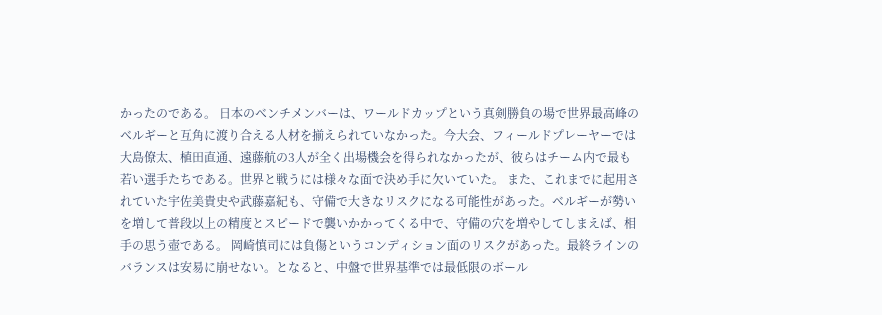かったのである。 日本のベンチメンバーは、ワールドカップという真剣勝負の場で世界最高峰のベルギーと互角に渡り合える人材を揃えられていなかった。今大会、フィールドプレーヤーでは大島僚太、植田直通、遠藤航の3人が全く出場機会を得られなかったが、彼らはチーム内で最も若い選手たちである。世界と戦うには様々な面で決め手に欠いていた。 また、これまでに起用されていた宇佐美貴史や武藤嘉紀も、守備で大きなリスクになる可能性があった。ベルギーが勢いを増して普段以上の精度とスピードで襲いかかってくる中で、守備の穴を増やしてしまえば、相手の思う壺である。 岡崎慎司には負傷というコンディション面のリスクがあった。最終ラインのバランスは安易に崩せない。となると、中盤で世界基準では最低限のボール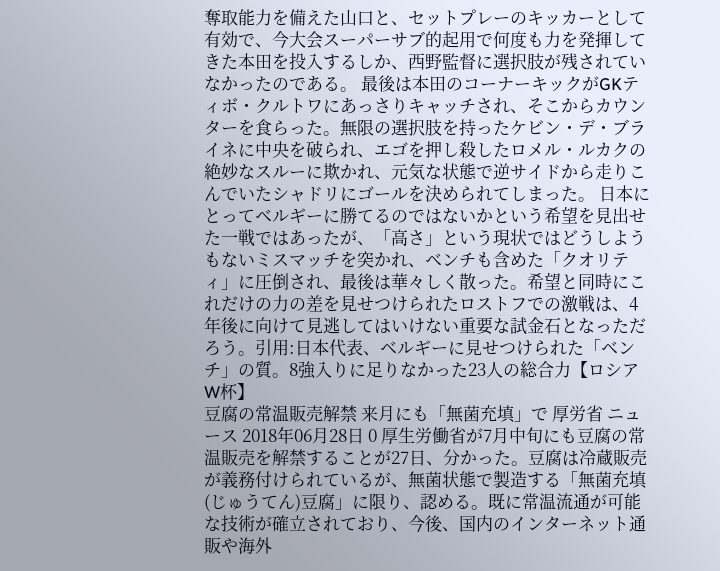奪取能力を備えた山口と、セットプレーのキッカーとして有効で、今大会スーパーサブ的起用で何度も力を発揮してきた本田を投入するしか、西野監督に選択肢が残されていなかったのである。 最後は本田のコーナーキックがGKティボ・クルトワにあっさりキャッチされ、そこからカウンターを食らった。無限の選択肢を持ったケビン・デ・ブライネに中央を破られ、エゴを押し殺したロメル・ルカクの絶妙なスルーに欺かれ、元気な状態で逆サイドから走りこんでいたシャドリにゴールを決められてしまった。 日本にとってベルギーに勝てるのではないかという希望を見出せた一戦ではあったが、「高さ」という現状ではどうしようもないミスマッチを突かれ、ベンチも含めた「クオリティ」に圧倒され、最後は華々しく散った。希望と同時にこれだけの力の差を見せつけられたロストフでの激戦は、4年後に向けて見逃してはいけない重要な試金石となっただろう。引用:日本代表、ベルギーに見せつけられた「ベンチ」の質。8強入りに足りなかった23人の総合力【ロシアW杯】
豆腐の常温販売解禁 来月にも「無菌充填」で 厚労省 ニュース 2018年06月28日 0 厚生労働省が7月中旬にも豆腐の常温販売を解禁することが27日、分かった。豆腐は冷蔵販売が義務付けられているが、無菌状態で製造する「無菌充填(じゅうてん)豆腐」に限り、認める。既に常温流通が可能な技術が確立されており、今後、国内のインターネット通販や海外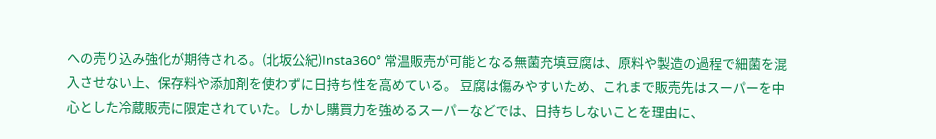への売り込み強化が期待される。(北坂公紀)Insta360° 常温販売が可能となる無菌充填豆腐は、原料や製造の過程で細菌を混入させない上、保存料や添加剤を使わずに日持ち性を高めている。 豆腐は傷みやすいため、これまで販売先はスーパーを中心とした冷蔵販売に限定されていた。しかし購買力を強めるスーパーなどでは、日持ちしないことを理由に、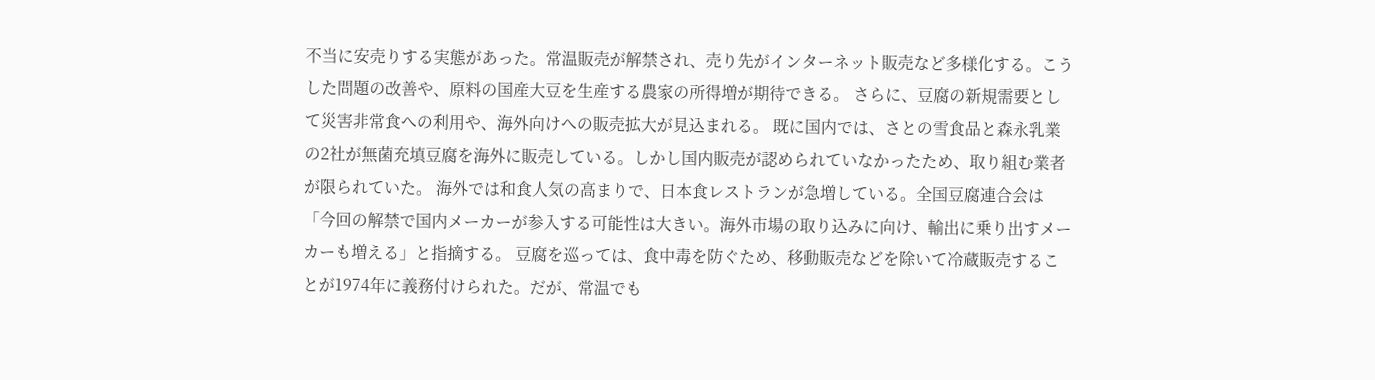不当に安売りする実態があった。常温販売が解禁され、売り先がインターネット販売など多様化する。こうした問題の改善や、原料の国産大豆を生産する農家の所得増が期待できる。 さらに、豆腐の新規需要として災害非常食への利用や、海外向けへの販売拡大が見込まれる。 既に国内では、さとの雪食品と森永乳業の2社が無菌充填豆腐を海外に販売している。しかし国内販売が認められていなかったため、取り組む業者が限られていた。 海外では和食人気の高まりで、日本食レストランが急増している。全国豆腐連合会は「今回の解禁で国内メーカーが参入する可能性は大きい。海外市場の取り込みに向け、輸出に乗り出すメーカーも増える」と指摘する。 豆腐を巡っては、食中毒を防ぐため、移動販売などを除いて冷蔵販売することが1974年に義務付けられた。だが、常温でも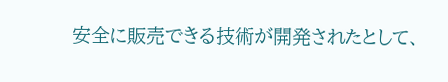安全に販売できる技術が開発されたとして、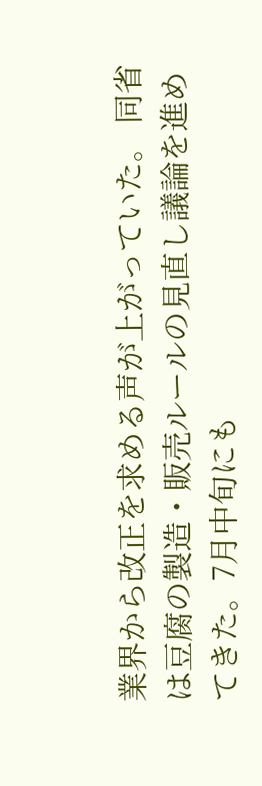業界から改正を求める声が上がっていた。 同省は豆腐の製造・販売ルールの見直し議論を進めてきた。7月中旬にも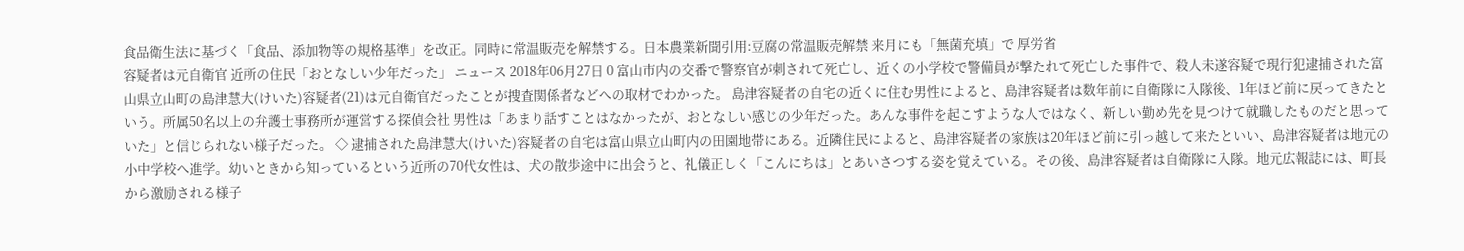食品衛生法に基づく「食品、添加物等の規格基準」を改正。同時に常温販売を解禁する。日本農業新聞引用:豆腐の常温販売解禁 来月にも「無菌充填」で 厚労省
容疑者は元自衛官 近所の住民「おとなしい少年だった」 ニュース 2018年06月27日 0 富山市内の交番で警察官が刺されて死亡し、近くの小学校で警備員が撃たれて死亡した事件で、殺人未遂容疑で現行犯逮捕された富山県立山町の島津慧大(けいた)容疑者(21)は元自衛官だったことが捜査関係者などへの取材でわかった。 島津容疑者の自宅の近くに住む男性によると、島津容疑者は数年前に自衛隊に入隊後、1年ほど前に戻ってきたという。所属50名以上の弁護士事務所が運営する探偵会社 男性は「あまり話すことはなかったが、おとなしい感じの少年だった。あんな事件を起こすような人ではなく、新しい勤め先を見つけて就職したものだと思っていた」と信じられない様子だった。 ◇ 逮捕された島津慧大(けいた)容疑者の自宅は富山県立山町内の田園地帯にある。近隣住民によると、島津容疑者の家族は20年ほど前に引っ越して来たといい、島津容疑者は地元の小中学校へ進学。幼いときから知っているという近所の70代女性は、犬の散歩途中に出会うと、礼儀正しく「こんにちは」とあいさつする姿を覚えている。その後、島津容疑者は自衛隊に入隊。地元広報誌には、町長から激励される様子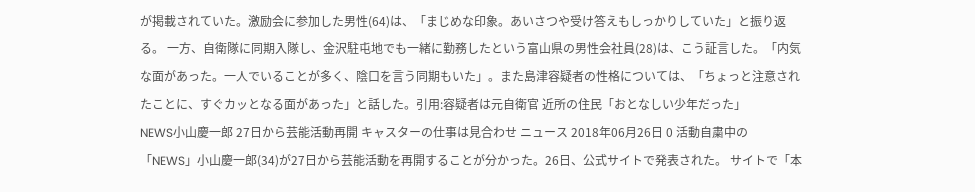が掲載されていた。激励会に参加した男性(64)は、「まじめな印象。あいさつや受け答えもしっかりしていた」と振り返る。 一方、自衛隊に同期入隊し、金沢駐屯地でも一緒に勤務したという富山県の男性会社員(28)は、こう証言した。「内気な面があった。一人でいることが多く、陰口を言う同期もいた」。また島津容疑者の性格については、「ちょっと注意されたことに、すぐカッとなる面があった」と話した。引用:容疑者は元自衛官 近所の住民「おとなしい少年だった」
NEWS小山慶一郎 27日から芸能活動再開 キャスターの仕事は見合わせ ニュース 2018年06月26日 0 活動自粛中の「NEWS」小山慶一郎(34)が27日から芸能活動を再開することが分かった。26日、公式サイトで発表された。 サイトで「本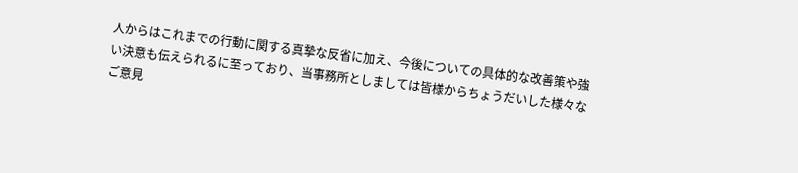人からはこれまでの行動に関する真摯な反省に加え、今後についての具体的な改善策や強い決意も伝えられるに至っており、当事務所としましては皆様からちょうだいした様々なご意見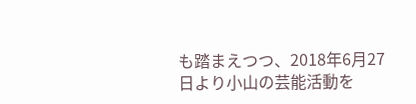も踏まえつつ、2018年6月27日より小山の芸能活動を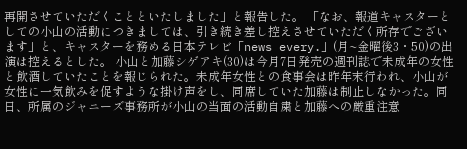再開させていただくことといたしました」と報告した。 「なお、報道キャスターとしての小山の活動につきましては、引き続き差し控えさせていただく所存でございます」と、キャスターを務める日本テレビ「news every.」(月~金曜後3・50)の出演は控えるとした。 小山と加藤シゲアキ(30)は今月7日発売の週刊誌で未成年の女性と飲酒していたことを報じられた。未成年女性との食事会は昨年末行われ、小山が女性に一気飲みを促すような掛け声をし、同席していた加藤は制止しなかった。同日、所属のジャニーズ事務所が小山の当面の活動自粛と加藤への厳重注意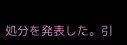処分を発表した。引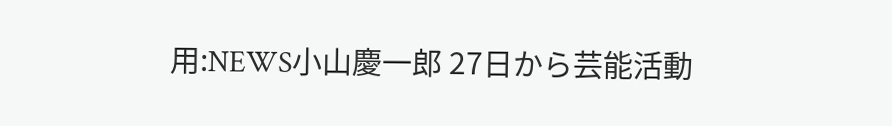用:NEWS小山慶一郎 27日から芸能活動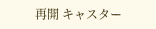再開 キャスター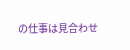の仕事は見合わせ